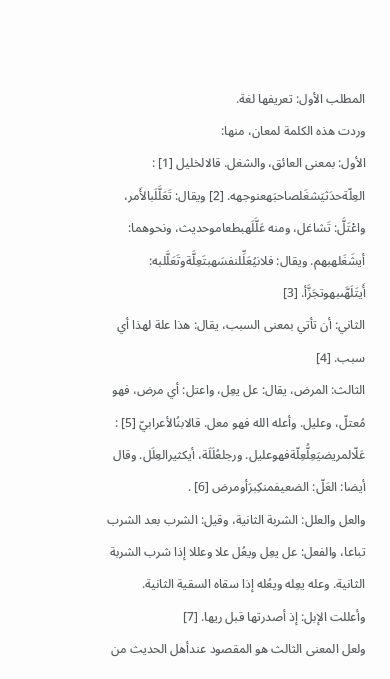المطلب الأول: تعريفها لغة.
وردت هذه الكلمة لمعان، منها:
الأول: بمعنى العائق، والشغل. قالالخليل [1] : العِلّةحدَثيَشغَلصاحبَهعنوجهه. [2] ويقال: تَعَلَّلَبالأَمر، واعْتَلَّ: تَشاغل، ومنه عَلَّلَهبطعاموحديث، ونحوهما: أيشَغَلهبهم. ويقال: فلانيُعَلِّلنفسَهبتَعِلَّةوتَعَلَّلبه: أَيتَلَهَّىبهوتجَزَّأ. [3]
الثاني: أن تأتي بمعنى السبب، يقال: هذا علة لهذا أي سبب. [4]
الثالث: المرض، يقال: عل يعِل، واعتل: أي مرض، فهو مُعتلّ، وعليل. وأعله الله فهو معل. قالابنُالأعرابيّ [5] : عَلّالمريضيَعِلُّعِلّةفهوعليل. ورجلعُلَلَة، أيكثيرالعِلَل. وقال أيضا: العَلّ: الضعيفمنكِبرَأومرض [6] .
والعل والعلل: الشربة الثانية، وقيل: الشرب بعد الشرب تباعا، والفعل: عل يعِل ويعُل علا وعللا إذا شرب الشربة الثانية. وعله يعِله ويعُله إذا سقاه السقية الثانية. وأعللت الإبل: إذ أصدرتها قبل ريها. [7]
ولعل المعنى الثالث هو المقصود عندأهل الحديث من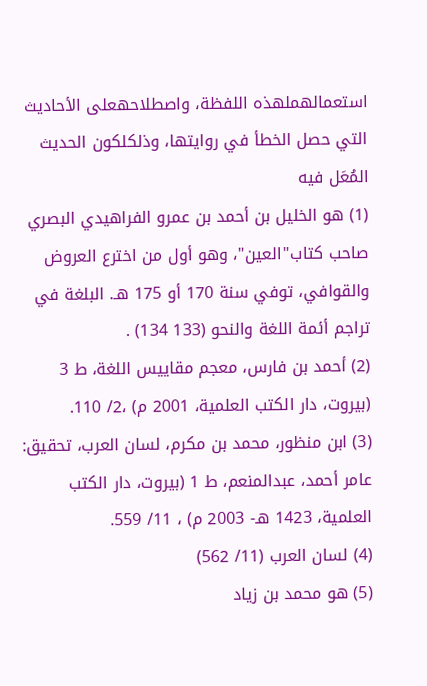استعمالهملهذه اللفظة، واصطلاحهعلى الأحاديث التي حصل الخطأ في روايتها، وذلكلكون الحديث المُعَل فيه
(1) هو الخليل بن أحمد بن عمرو الفراهيدي البصري صاحب كتاب"العين"، وهو أول من اخترع العروض والقوافي، توفي سنة 170 أو 175 هـ. البلغة في تراجم أئمة اللغة والنحو (133 134) .
(2) أحمد بن فارس، معجم مقاييس اللغة، ط 3 (بيروت، دار الكتب العلمية، 2001 م) ،2/ 110.
(3) ابن منظور، محمد بن مكرم، لسان العرب، تحقيق: عامر أحمد، عبدالمنعم، ط 1 (بيروت، دار الكتب العلمية، 1423 هـ- 2003 م) ، 11/ 559.
(4) لسان العرب (11/ 562)
(5) هو محمد بن زياد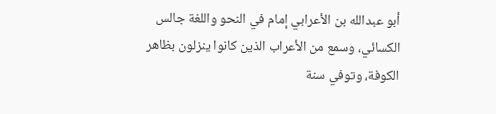أبو عبدالله بن الأعرابي إمام في النحو واللغة جالس الكسائي، وسمع من الأعراب الذين كانوا ينزلون بظاهر الكوفة، وتوفي سنة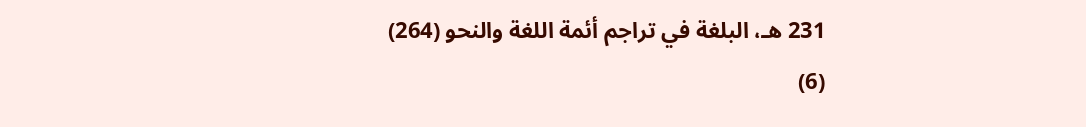231 هـ، البلغة في تراجم أئمة اللغة والنحو (264)
(6)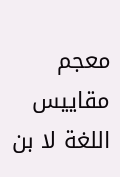معجم مقاييس اللغة لا بن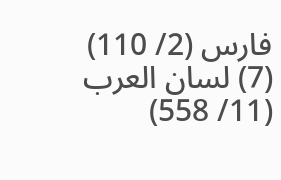فارس (2/ 110)
(7) لسان العرب (11/ 558)